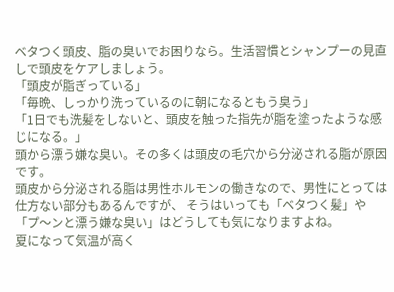ベタつく頭皮、脂の臭いでお困りなら。生活習慣とシャンプーの見直しで頭皮をケアしましょう。
「頭皮が脂ぎっている」
「毎晩、しっかり洗っているのに朝になるともう臭う」
「1日でも洗髪をしないと、頭皮を触った指先が脂を塗ったような感じになる。」
頭から漂う嫌な臭い。その多くは頭皮の毛穴から分泌される脂が原因です。
頭皮から分泌される脂は男性ホルモンの働きなので、男性にとっては仕方ない部分もあるんですが、 そうはいっても「ベタつく髪」や「プ〜ンと漂う嫌な臭い」はどうしても気になりますよね。
夏になって気温が高く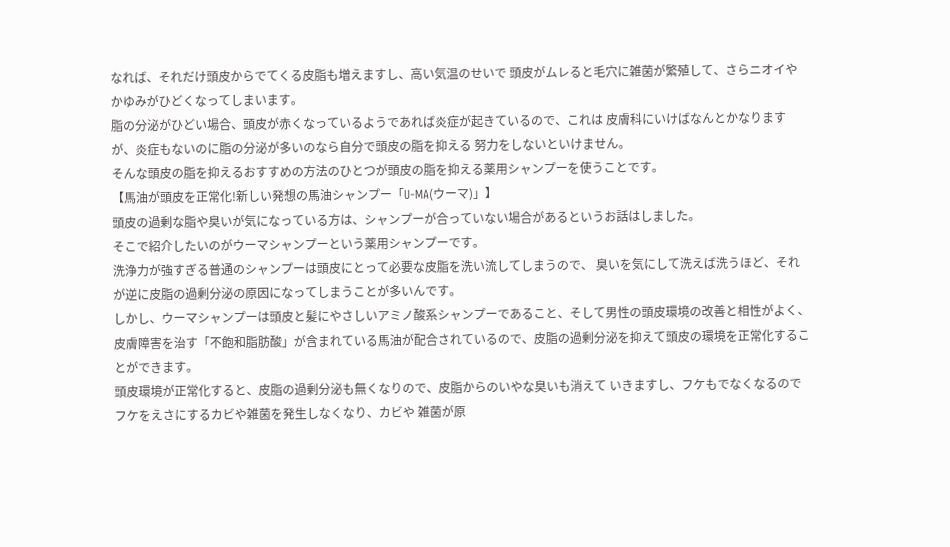なれば、それだけ頭皮からでてくる皮脂も増えますし、高い気温のせいで 頭皮がムレると毛穴に雑菌が繁殖して、さらニオイやかゆみがひどくなってしまいます。
脂の分泌がひどい場合、頭皮が赤くなっているようであれば炎症が起きているので、これは 皮膚科にいけばなんとかなりますが、炎症もないのに脂の分泌が多いのなら自分で頭皮の脂を抑える 努力をしないといけません。
そんな頭皮の脂を抑えるおすすめの方法のひとつが頭皮の脂を抑える薬用シャンプーを使うことです。
【馬油が頭皮を正常化!新しい発想の馬油シャンプー「U-MA(ウーマ)」】
頭皮の過剰な脂や臭いが気になっている方は、シャンプーが合っていない場合があるというお話はしました。
そこで紹介したいのがウーマシャンプーという薬用シャンプーです。
洗浄力が強すぎる普通のシャンプーは頭皮にとって必要な皮脂を洗い流してしまうので、 臭いを気にして洗えば洗うほど、それが逆に皮脂の過剰分泌の原因になってしまうことが多いんです。
しかし、ウーマシャンプーは頭皮と髪にやさしいアミノ酸系シャンプーであること、そして男性の頭皮環境の改善と相性がよく、皮膚障害を治す「不飽和脂肪酸」が含まれている馬油が配合されているので、皮脂の過剰分泌を抑えて頭皮の環境を正常化することができます。
頭皮環境が正常化すると、皮脂の過剰分泌も無くなりので、皮脂からのいやな臭いも消えて いきますし、フケもでなくなるのでフケをえさにするカビや雑菌を発生しなくなり、カビや 雑菌が原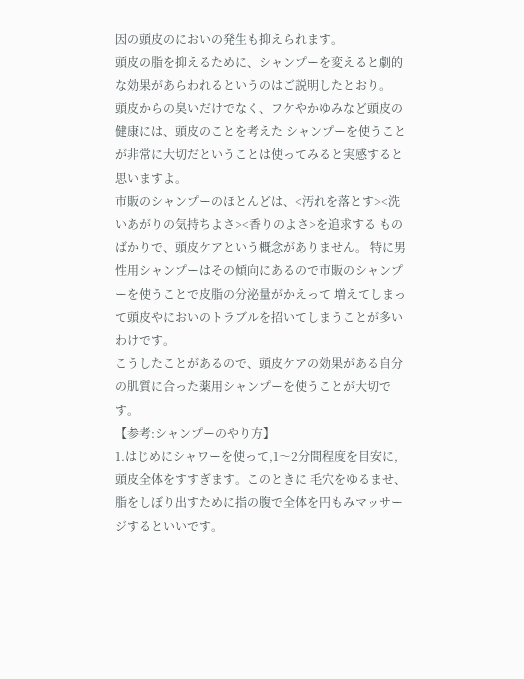因の頭皮のにおいの発生も抑えられます。
頭皮の脂を抑えるために、シャンプーを変えると劇的な効果があらわれるというのはご説明したとおり。
頭皮からの臭いだけでなく、フケやかゆみなど頭皮の健康には、頭皮のことを考えた シャンプーを使うことが非常に大切だということは使ってみると実感すると思いますよ。
市販のシャンプーのほとんどは、<汚れを落とす><洗いあがりの気持ちよさ><香りのよさ>を追求する ものばかりで、頭皮ケアという概念がありません。 特に男性用シャンプーはその傾向にあるので市販のシャンプーを使うことで皮脂の分泌量がかえって 増えてしまって頭皮やにおいのトラブルを招いてしまうことが多いわけです。
こうしたことがあるので、頭皮ケアの効果がある自分の肌質に合った薬用シャンプーを使うことが大切です。
【参考:シャンプーのやり方】
1.はじめにシャワーを使って,1〜2分間程度を目安に,頭皮全体をすすぎます。このときに 毛穴をゆるませ、脂をしぼり出すために指の腹で全体を円もみマッサージするといいです。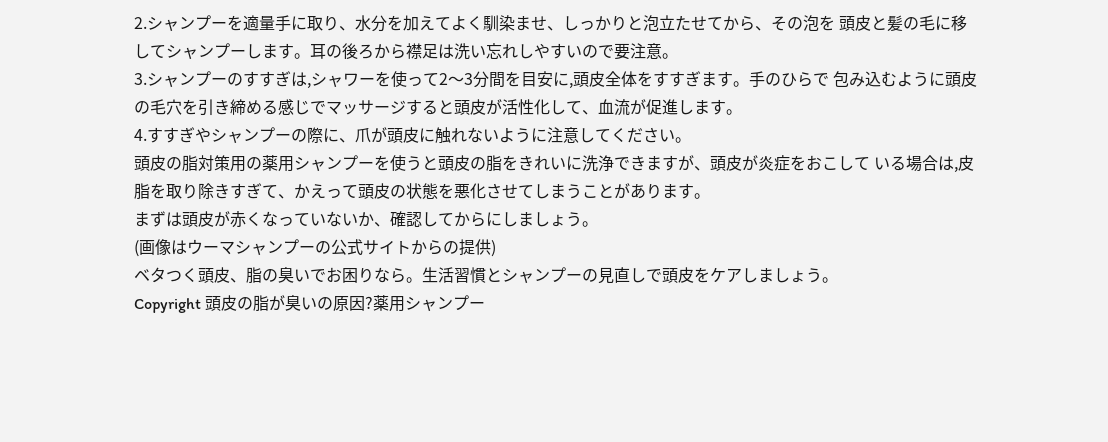2.シャンプーを適量手に取り、水分を加えてよく馴染ませ、しっかりと泡立たせてから、その泡を 頭皮と髪の毛に移してシャンプーします。耳の後ろから襟足は洗い忘れしやすいので要注意。
3.シャンプーのすすぎは,シャワーを使って2〜3分間を目安に,頭皮全体をすすぎます。手のひらで 包み込むように頭皮の毛穴を引き締める感じでマッサージすると頭皮が活性化して、血流が促進します。
4.すすぎやシャンプーの際に、爪が頭皮に触れないように注意してください。
頭皮の脂対策用の薬用シャンプーを使うと頭皮の脂をきれいに洗浄できますが、頭皮が炎症をおこして いる場合は,皮脂を取り除きすぎて、かえって頭皮の状態を悪化させてしまうことがあります。
まずは頭皮が赤くなっていないか、確認してからにしましょう。
(画像はウーマシャンプーの公式サイトからの提供)
ベタつく頭皮、脂の臭いでお困りなら。生活習慣とシャンプーの見直しで頭皮をケアしましょう。
Copyright 頭皮の脂が臭いの原因?薬用シャンプー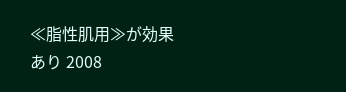≪脂性肌用≫が効果あり 2008